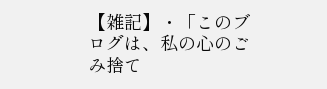【雑記】・「このブログは、私の心のごみ捨て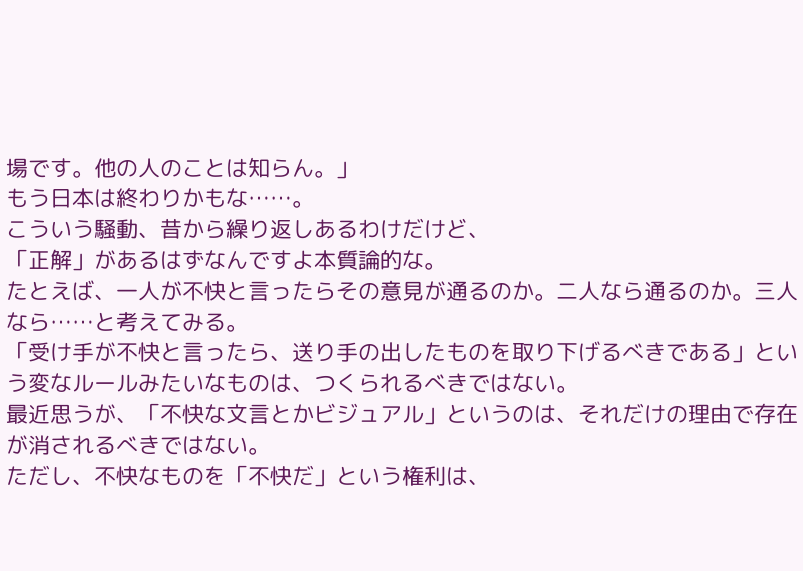場です。他の人のことは知らん。」
もう日本は終わりかもな……。
こういう騒動、昔から繰り返しあるわけだけど、
「正解」があるはずなんですよ本質論的な。
たとえば、一人が不快と言ったらその意見が通るのか。二人なら通るのか。三人なら……と考えてみる。
「受け手が不快と言ったら、送り手の出したものを取り下げるべきである」という変なルールみたいなものは、つくられるべきではない。
最近思うが、「不快な文言とかビジュアル」というのは、それだけの理由で存在が消されるべきではない。
ただし、不快なものを「不快だ」という権利は、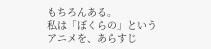もちろんある。
私は「ぼくらの」というアニメを、あらすじ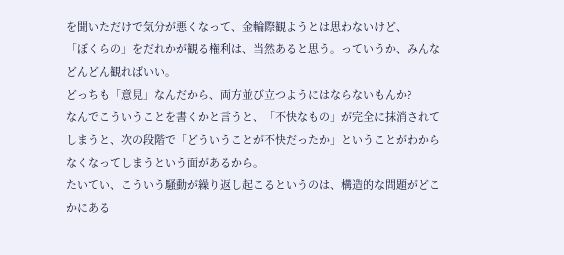を聞いただけで気分が悪くなって、金輪際観ようとは思わないけど、
「ぼくらの」をだれかが観る権利は、当然あると思う。っていうか、みんなどんどん観ればいい。
どっちも「意見」なんだから、両方並び立つようにはならないもんか?
なんでこういうことを書くかと言うと、「不快なもの」が完全に抹消されてしまうと、次の段階で「どういうことが不快だったか」ということがわからなくなってしまうという面があるから。
たいてい、こういう騒動が繰り返し起こるというのは、構造的な問題がどこかにある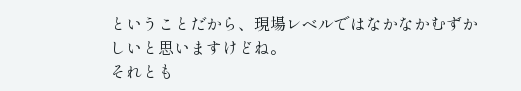ということだから、現場レベルではなかなかむずかしいと思いますけどね。
それとも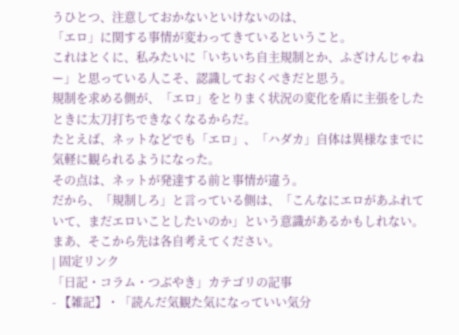うひとつ、注意しておかないといけないのは、
「エロ」に関する事情が変わってきているということ。
これはとくに、私みたいに「いちいち自主規制とか、ふざけんじゃねー」と思っている人こそ、認識しておくべきだと思う。
規制を求める側が、「エロ」をとりまく状況の変化を盾に主張をしたときに太刀打ちできなくなるからだ。
たとえば、ネットなどでも「エロ」、「ハダカ」自体は異様なまでに気軽に観られるようになった。
その点は、ネットが発達する前と事情が違う。
だから、「規制しろ」と言っている側は、「こんなにエロがあふれていて、まだエロいことしたいのか」という意識があるかもしれない。
まあ、そこから先は各自考えてください。
| 固定リンク
「日記・コラム・つぶやき」カテゴリの記事
- 【雑記】・「読んだ気観た気になっていい気分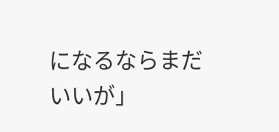になるならまだいいが」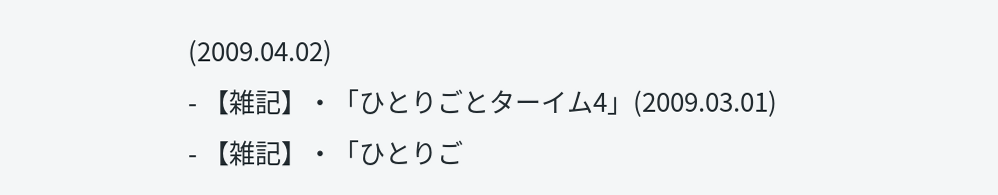(2009.04.02)
- 【雑記】・「ひとりごとターイム4」(2009.03.01)
- 【雑記】・「ひとりご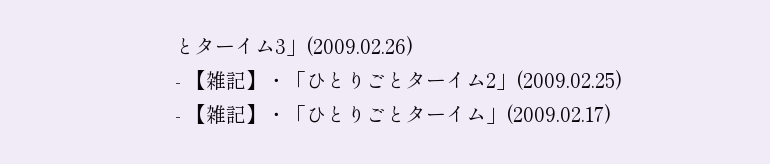とターイム3」(2009.02.26)
- 【雑記】・「ひとりごとターイム2」(2009.02.25)
- 【雑記】・「ひとりごとターイム」(2009.02.17)